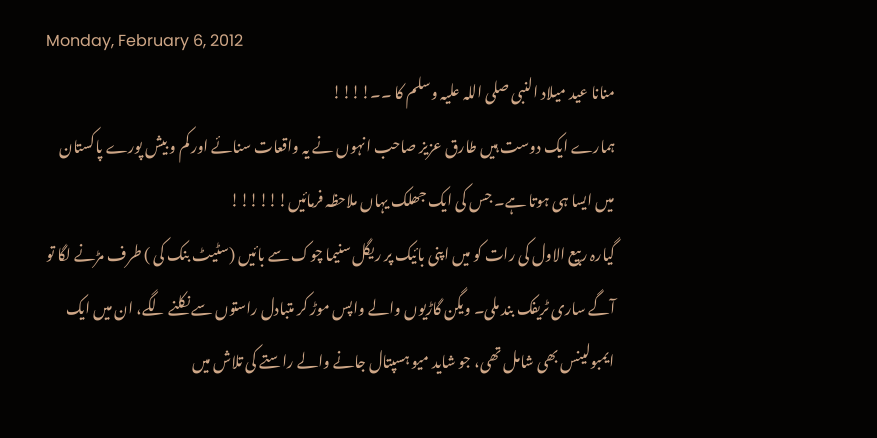Monday, February 6, 2012
منانا عید میلاد النبی صلی اللہ علیہ وسلم کا ۔۔!!!!
ہمارے ایک دوست ہیں طارق عزیز صاحب انہوں نے یہ واقعات سنائے اور کم و بیش پورے پاکستان میں ایسا ہی ہوتا ہے۔ جس کی ایک جھلک یہاں ملاحظہ فرمائیں!!!!!!
گیارہ ربیع الاول کی رات کو میں اپنی بائیک پر ریگل سنیما چوک سے بائیں (سٹیٹ بنک کی ) طرف مڑنے لگا تو آگے ساری ٹریفک بند ملی۔ ویگن گاڑیوں والے واپس موڑ کر متبادل راستوں سے نکلنے لگے، ان میں ایک ایمبولینس بھی شامل تھی، جو شاید میو ہسپتال جانے والے راستے کی تلاش میں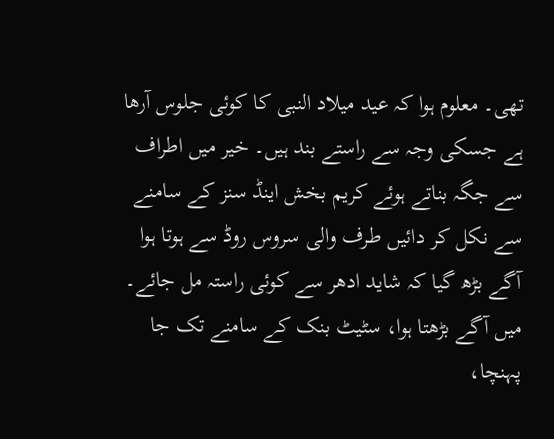تھی۔ معلوم ہوا کہ عید میلاد النبی کا کوئی جلوس آرھا ہے جسکی وجہ سے راستے بند ہیں۔ خیر میں اطراف سے جگہ بناتے ہوئے کریم بخش اینڈ سنز کے سامنے سے نکل کر دائیں طرف والی سروس روڈ سے ہوتا ہوا آگے بڑھ گیا کہ شاید ادھر سے کوئی راستہ مل جائے۔ میں آگے بڑھتا ہوا، سٹیٹ بنک کے سامنے تک جا پہنچا،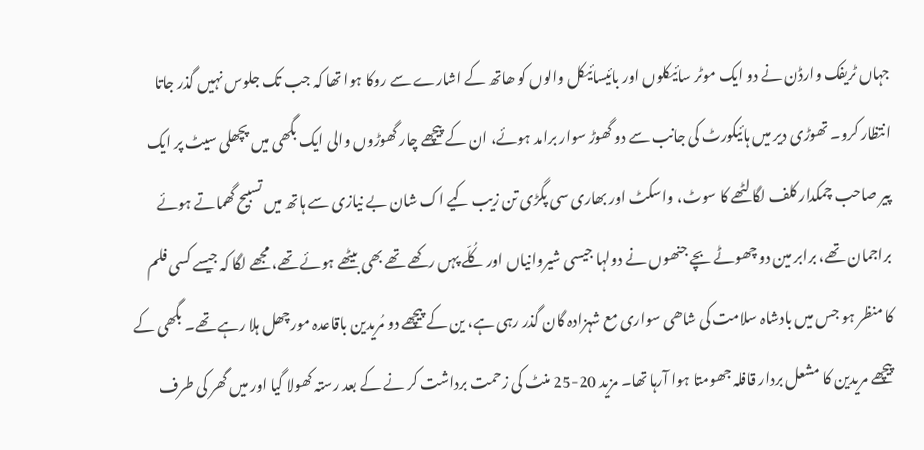جہاں ٹریفک وارڈن نے دو ایک موٹر سائیکلوں اور بائیسائیکل والوں کو ھاتھ کے اشارے سے روکا ہوا تھا کہ جب تک جلوس نہیں گذر جاتا انتظار کرو۔ تھوڑی دیر میں ہائیکورٹ کی جانب سے دو گھوڑ سوار برامد ہوئے، ان کے پیچھے چار گھوڑوں والی ایک بگھی میں پچھلی سیٹ پر ایک پیر صاحب چمکدار کلف لگا لٹھے کا سوٹ، واسکٹ اور بھاری سی پگڑی تن زیب کیے اک شان بے نیازی سے ہاتھ میں تسبیح گھماتے ہوئے براجمان تھے، برابر مین دو چھوٹے بچے جنھوں نے دولہا جیسی شیروانیاں اور کُلّے پہں رکھے تھے بھی بیٹھے ہوئے تھے، مجھے لگا کہ جیسے کسی فلم کا منظر ہو جس میں بادشاہ سلامت کی شاھی سواری مع شہزادہ گان گذر رہی ہے، ین کے پیچھے دو مُریدین باقاعدہ مورچھل ہلا رہے تھے۔ بگھی کے پیچھے مریدین کا مشعل بردار قافلہ جھومتا ہوا آرہا تھا۔ مزید 20-25 منٹ کی زحمت برداشت کر نے کے بعد رستہ کھولا گیا اور میں گھر کی طرف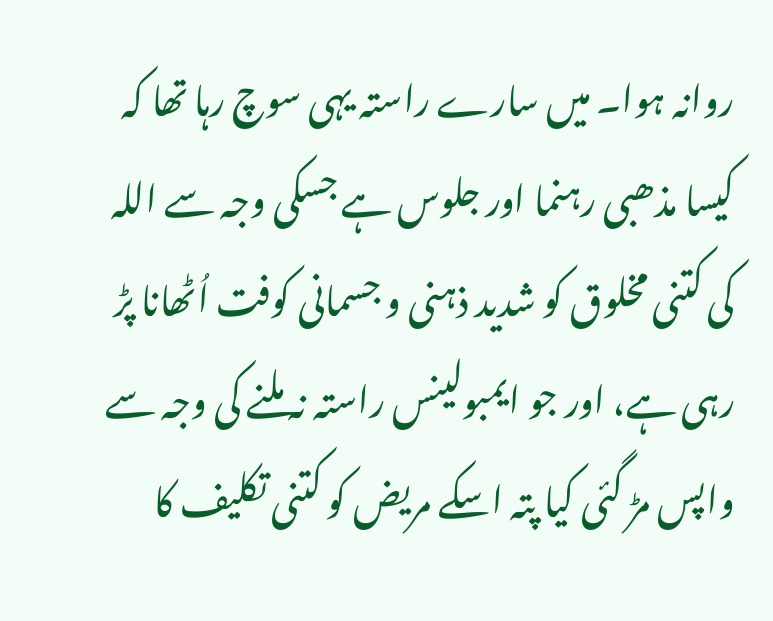روانہ ہوا۔ میں سارے راستہ یہی سوچ رہا تھا کہ کیسا مذھبی رہنما اور جلوس ہے جسکی وجہ سے اللہ کی کتنی مخلوق کو شدید ذہنی و جسمانی کوفت اُٹھانا پڑ رہی ہے، اور جو ایمبولینس راستہ نہ ملنے کی وجہ سے واپس مڑ گئی کیا پتہ اسکے مریض کو کتنی تکلیف کا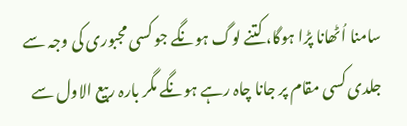سامنا اُٹھانا پڑا ہوگا، کتنے لوگ ہونگے جو کسی مجبوری کی وجہ سے جلدی کسی مقام پر جانا چاہ رہے ہونگے مگر بارہ ربیع الاول سے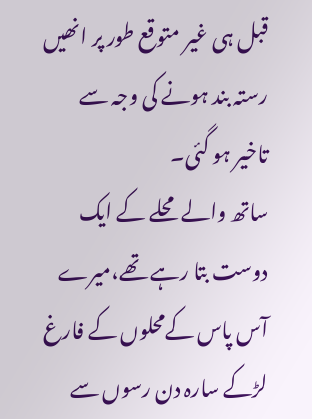قبل ہی غیر متوقع طور پر انھیں رستہ بند ہونے کی وجہ سے تاخیر ہو گئی۔
ساتھ والے محلے کے ایک دوست بتا رہے تھے،میرے آس پاس کےمحلوں کے فارغ لڑکے سارہ دن رسوں سے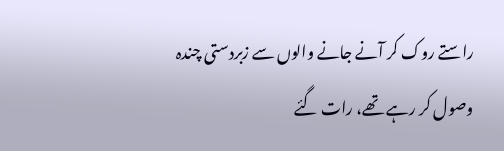راستے روک کر آنے جانے والوں سے زبردستی چندہ وصول کر رہے تھے، رات گئے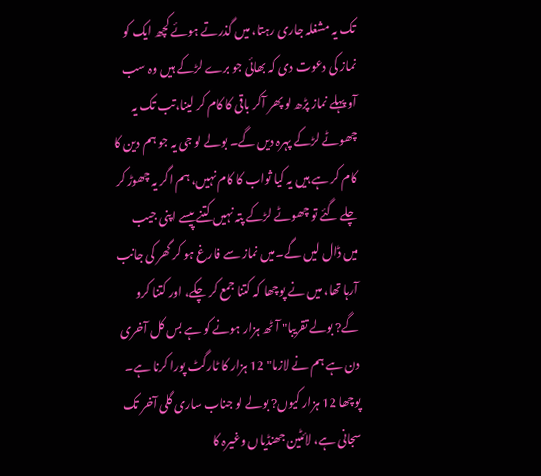تک یہ مشغلہ جاری رہتا، میں گذرتے ہوئے کچھ ایک کو نماز کی دعوت دی کہ بھائی جو برے لڑکے ہیں وہ سب آو پہلے نماز پڑھ لو پھر آکر باقی کا کام کر لینا،تب تک یہ چھوٹے لڑکے پہرہ دیں گے۔ بولے لو جی یہ جو ہم دین کا کام کر ہے ہیں یہ کیا ثواب کا کام نہیں، ہم اگر یہ چھوڑ کر چلے گئے تو چھوٹے لڑکے پتہ نہیں کتنے پیسے اپنی جیب میں ڈال لیں گے۔میں نماز سے فارغ ہو کر گھر کی جانب آرہا تھا، میں نے پوچھا کہ کتنا جمع کر چکے، اور کتنا کرو گے? بولے تقریبا" آٹھ ہزار ہونے کو ہے بس کل آخری دن ہے ہم نے لازما" 12 ہزار کا ٹارگٹ پورا کرنا ہے۔ پوچھا 12 ہزار کیوں? بولے لو جناب ساری گلی آخر تک سجانی ہے، لائٹین جھنڈیاں وغیرہ کا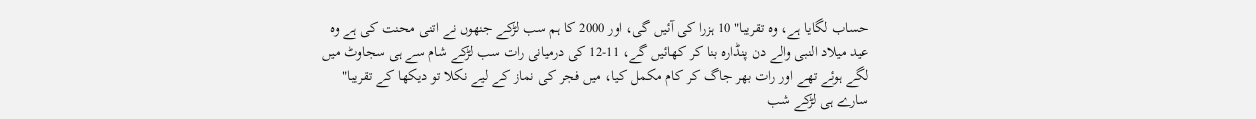حساب لگایا ہے، وہ تقریبا" 10 ہزرا کی آئیں گی، اور 2000 کا ہم سب لڑکے جنھوں نے اتنی محنت کی ہے وہ عید میلاد النبی والے دن پنڈارہ بنا کر کھائیں گے، 11-12 کی درمیانی رات سب لڑکے شام سے ہی سجاوٹ میں لگے ہوئے تھے اور رات بھر جاگ کر کام مکمل کیا، میں فجر کی نماز کے لیے نکلا تو دیکھا کے تقریبا" سارے ہی لڑکے شب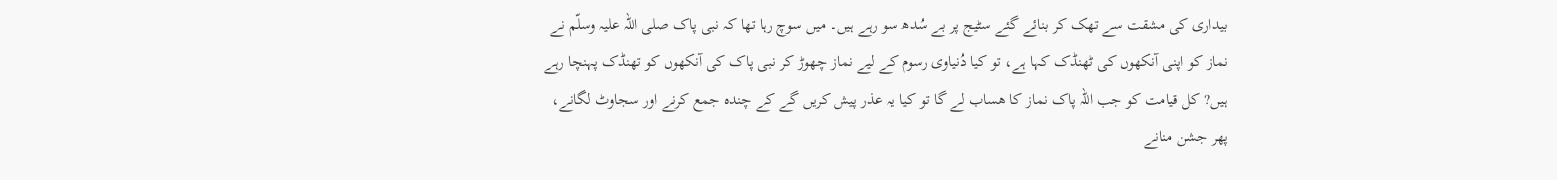بیداری کی مشقت سے تھک کر بنائے گئے سٹیج پر بے سُدھ سو رہے ہیں۔ میں سوچ رہا تھا کہ نبی پاک صلی اللہ علیہ وسلّم نے نماز کو اپنی آنکھوں کی ٹھنڈک کہا ہے، تو کیا دُنیاوی رسوم کے لیے نماز چھوڑ کر نبی پاک کی آنکھوں کو تھنڈک پہنچا رہے ہیں? کل قیامت کو جب اللہ پاک نماز کا ھساب لے گا تو کیا یہ عذر پیش کریں گے کے چندہ جمع کرنے اور سجاوٹ لگانے، پھر جشن منانے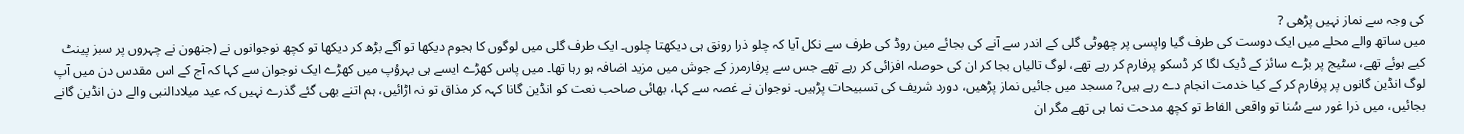کی وجہ سے نماز نہیں پڑھی ?
میں ساتھ والے محلے میں ایک دوست کی طرف گیا واپسی پر چھوٹی گلی کے اندر سے آنے کی بجائے مین روڈ کی طرف سے نکل آیا کہ چلو ذرا رونق ہی دیکھتا چلوں۔ ایک طرف گلی میں لوگوں کا ہجوم دیکھا تو آگے بڑھ کر دیکھا تو کچھ نوجوانوں نے (جنھون نے چہروں پر سبز پینٹ کیے ہوئے تھے، سٹیج پر بڑے سائز کے ڈیک لگا کر ڈسکو پرفارم کر رہے تھے، لوگ تالیاں بجا کر ان کی حوصلہ افزائی کر رہے تھے جس سے پرفارمرز کے جوش میں مزید اضافہ ہو رہا تھا۔ میں پاس کھڑے ایسے ہی بہروُپ میں کھڑے ایک نوجوان سے کہا کہ آج کے اس مقدس دن میں آپ لوگ انڈین گانوں پر پرفارم کر کے کیا خدمت انجام دے رہے ہیں? مسجد میں جائیں نماز پڑھیں، دورد شریف کی تسبیحات پڑہیں۔ نوجوان نے غصہ سے کہا، بھائی صاحب نعت کو انڈین گانا کہہ کر مذاق تو نہ اڑائیں، ہم اتنے بھی گئے گذرے نہیں کہ عید میلادالنبی والے دن انڈین گانے بجائیں، میں ذرا غور سے سُنا تو واقعی الفاط تو کچھ مدحت نما ہی تھے مگر ان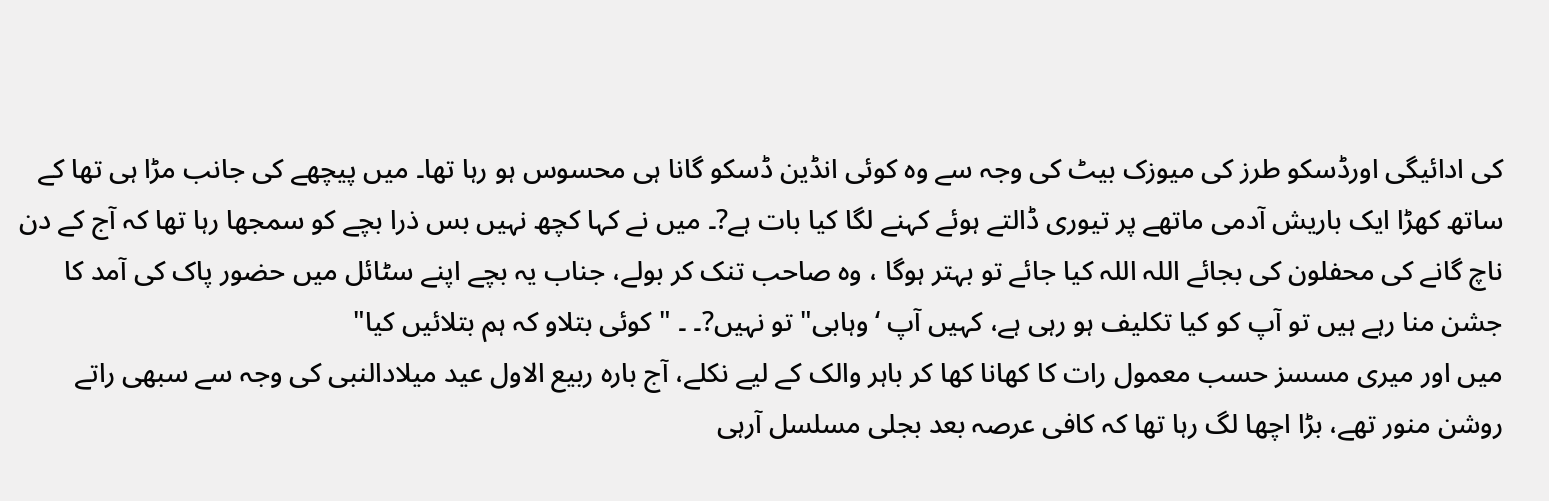کی ادائیگی اورڈسکو طرز کی میوزک بیٹ کی وجہ سے وہ کوئی انڈین ڈسکو گانا ہی محسوس ہو رہا تھا۔ میں پیچھے کی جانب مڑا ہی تھا کے ساتھ کھڑا ایک باریش آدمی ماتھے پر تیوری ڈالتے ہوئے کہنے لگا کیا بات ہے?۔ میں نے کہا کچھ نہیں بس ذرا بچے کو سمجھا رہا تھا کہ آج کے دن ناچ گانے کی محفلون کی بجائے اللہ اللہ کیا جائے تو بہتر ہوگا ، وہ صاحب تنک کر بولے، جناب یہ بچے اپنے سٹائل میں حضور پاک کی آمد کا جشن منا رہے ہیں تو آپ کو کیا تکلیف ہو رہی ہے، کہیں آپ ‘ وہابی" تو نہیں?۔ ۔ "کوئی بتلاو کہ ہم بتلائیں کیا"
میں اور میری مسسز حسب معمول رات کا کھانا کھا کر باہر والک کے لیے نکلے، آج بارہ ربیع الاول عید میلادالنبی کی وجہ سے سبھی راتے روشن منور تھے، بڑا اچھا لگ رہا تھا کہ کافی عرصہ بعد بجلی مسلسل آرہی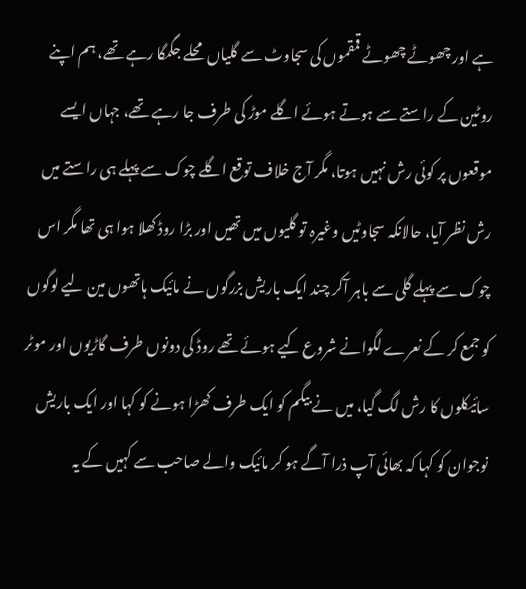ہے اور چھوٹے چھوٹے قمقموں کی سجاوٹ سے گلیاں محلے جگمگا رہے تھے، ہم اپنے روٹین کے راستے سے ہوتے ہوئے اگلے موڑ کی طرف جا رہے تھے، جہاں ایسے موقعوں پر کوئی رش نہیں ہوتا، مگر آج خلاف توقع اگلے چوک سے پہلے ہی راستے میں رش نظر آیا، حالانکہ سجاوٹیں وغیرہ تو گلیوں میں تھیں اور بڑا روڈ کھلا ہوا ہی تھا مگر اس چوک سے پہلے گلی سے باہر آکر چند ایک باریش بزرگوں نے مائیک ہاتھوں مین لیے لوگوں کو جمع کر کے نعرے لگوانے شروع کیے ہوئے تھے روڈ کی دونوں طرف گاڑیوں اور موٹر سائیکلوں کا رش لگ گیا، میں نے بیگم کو ایک طرف کھڑا ہونے کو کہا اور ایک باریش نوجوان کو کہا کہ بھائی آپ ذرا آگے ہو کر مائیک والے صاحب سے کہیں کے یہ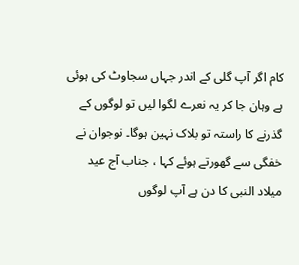کام اگر آپ گلی کے اندر جہاں سجاوٹ کی ہوئی ہے وہان جا کر یہ نعرے لگوا لیں تو لوگوں کے گذرنے کا راستہ تو بلاک نہین ہوگا۔ نوجوان نے خفگی سے گھورتے ہوئے کہا ، جناب آج عید میلاد النبی کا دن ہے آپ لوگوں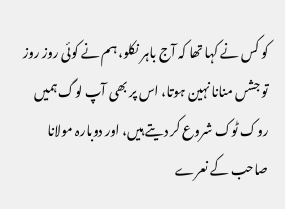کو کس نے کہا تھا کہ آج باہر نکلو، ہم نے کوئی روز روز تو جشں منانا نہین ہوتا، اس پر بھی آپ لوگ ہمیں روک ٹوک شروع کر دیتے ہیں، اور دوبارہ مولانا صاحب کے نعرے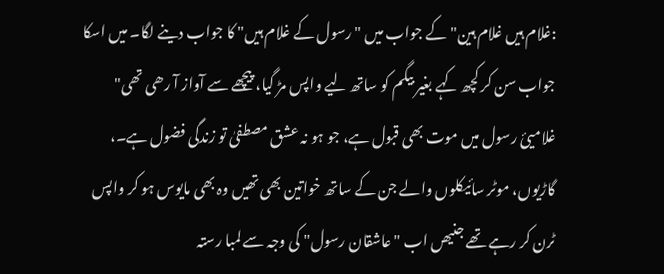:غلام ہیں غلام ہین"کے جواب میں "رسول کے غلام ہیں" کا جواب دینے لگا۔ میں اسکا جواب سن کر کچھ کہے بغیر بیگم کو ساتھ لیے واپس مڑ گیا، پیچھے سے آواز آ رھی تھی" غلامیئ رسول میں موت بھی قبول ہے، جو ہو نہ عشق مصطفیٰ تو زندگی فضول ہے۔، گاڑیوں، موٹر سائیکلوں والے جن کے ساتھ خواتین بھی تھیں وہ بھی مایوس ہو کر واپس ٹرن کر رہے تھے جنیھں اب "عاشقان رسول" کی وجہ سے لمبا رستہ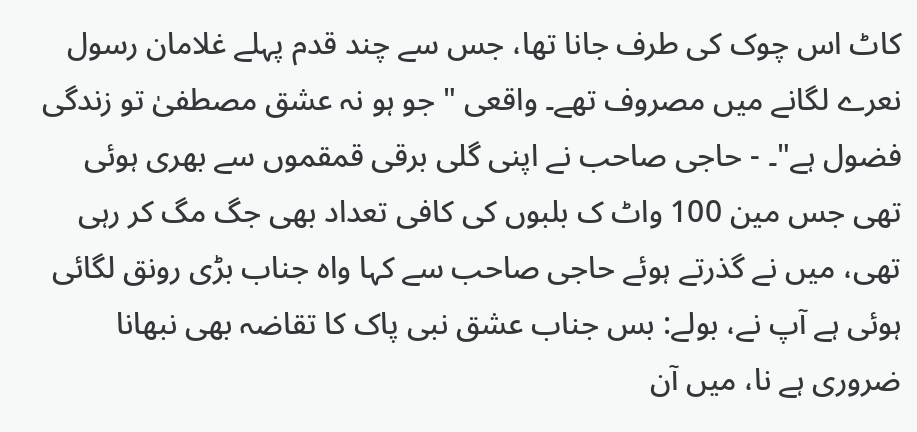کاٹ اس چوک کی طرف جانا تھا، جس سے چند قدم پہلے غلامان رسول نعرے لگانے میں مصروف تھے۔ واقعی " جو ہو نہ عشق مصطفیٰ تو زندگی فضول ہے"۔ - حاجی صاحب نے اپنی گلی برقی قمقموں سے بھری ہوئی تھی جس مین 100 واٹ ک بلبوں کی کافی تعداد بھی جگ مگ کر رہی تھی، میں نے گذرتے ہوئے حاجی صاحب سے کہا واہ جناب بڑی رونق لگائی ہوئی ہے آپ نے، بولے: بس جناب عشق نبی پاک کا تقاضہ بھی نبھانا ضروری ہے نا، میں آن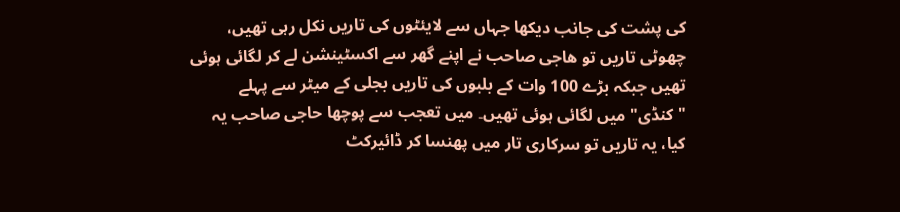کی پشت کی جانب دیکھا جہاں سے لایئٹوں کی تاریں نکل رہی تھیں، چھوٹی تاریں تو ھاجی صاحب نے اپنے گھر سے اکسٹینشن لے کر لگائی ہوئی تھیں جبکہ بڑے 100 وات کے بلبوں کی تاریں بجلی کے میٹر سے پہلے "کنڈی" میں لگائی ہوئی تھیں۔ میں تعجب سے پوچھا حاجی صاحب یہ کیا، یہ تاریں تو سرکاری تار میں پھنسا کر ڈائیرکٹ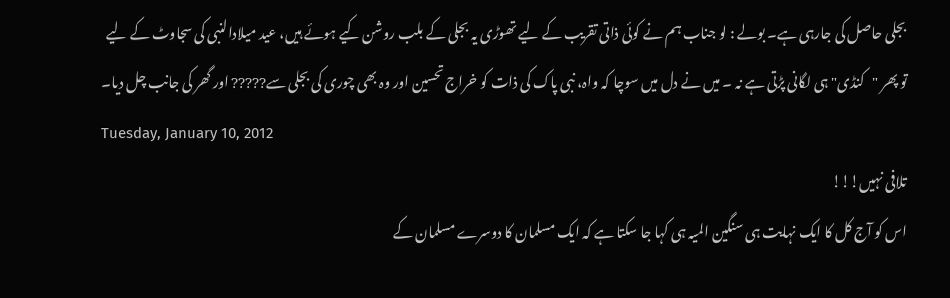بجلی حاصل کی جارہی ہے۔ بولے : لو جناب ہم نے کوئی ذاتی تقریب کے لیے تھوڑی یہ بجلی کے بلب روشن کیے ہوئے ہیں، عید میلادالنبی کی سجاوٹ کے لیے تو پھر "کنڈی" ہی لگانی پڑتی ہے نہ ۔ میں نے دل میں سوچا کہ واہ، نبی پاک کی ذات کو خراج تحسین اور وہ بھی چوری کی بجلی سے????? اور گھر کی جانب چل دیا۔
Tuesday, January 10, 2012
تلافی نہیں!!!
اس کو آج کل کا ایک نہایت ہی سنگین المیہ ہی کہا جا سکتا ہے کہ ایک مسلمان کا دوسرے مسلمان کے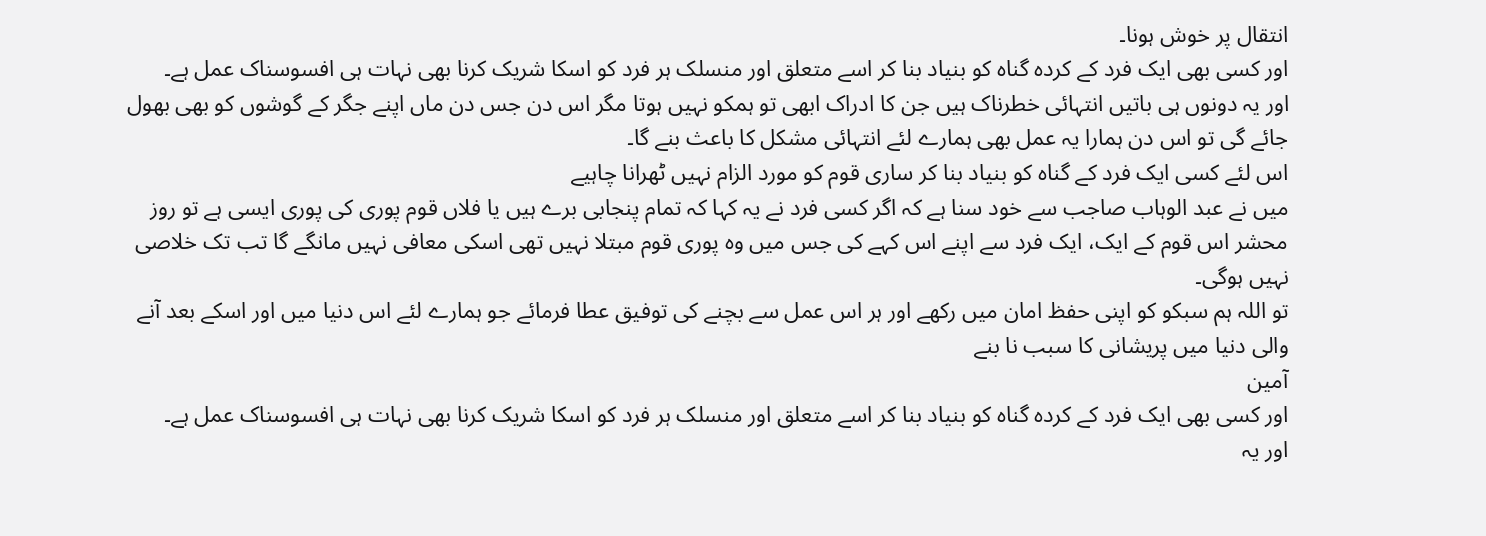انتقال پر خوش ہونا۔
اور کسی بھی ایک فرد کے کردہ گناہ کو بنیاد بنا کر اسے متعلق اور منسلک ہر فرد کو اسکا شریک کرنا بھی نہات ہی افسوسناک عمل ہے۔
اور یہ دونوں ہی باتیں انتہائی خطرناک ہیں جن کا ادراک ابھی تو ہمکو نہیں ہوتا مگر اس دن جس دن ماں اپنے جگر کے گوشوں کو بھی بھول جائے گی تو اس دن ہمارا یہ عمل بھی ہمارے لئے انتہائی مشکل کا باعث بنے گا۔
اس لئے کسی ایک فرد کے گناہ کو بنیاد بنا کر ساری قوم کو مورد الزام نہیں ٹھرانا چاہیے
میں نے عبد الوہاب صاجب سے خود سنا ہے کہ اگر کسی فرد نے یہ کہا کہ تمام پنجابی برے ہیں یا فلاں قوم پوری کی پوری ایسی ہے تو روز محشر اس قوم کے ایک، ایک فرد سے اپنے اس کہے کی جس میں وہ پوری قوم مبتلا نہیں تھی اسکی معافی نہیں مانگے گا تب تک خلاصی نہیں ہوگی۔
تو اللہ ہم سبکو کو اپنی حفظ امان میں رکھے اور ہر اس عمل سے بچنے کی توفیق عطا فرمائے جو ہمارے لئے اس دنیا میں اور اسکے بعد آنے والی دنیا میں پریشانی کا سبب نا بنے
آمین
اور کسی بھی ایک فرد کے کردہ گناہ کو بنیاد بنا کر اسے متعلق اور منسلک ہر فرد کو اسکا شریک کرنا بھی نہات ہی افسوسناک عمل ہے۔
اور یہ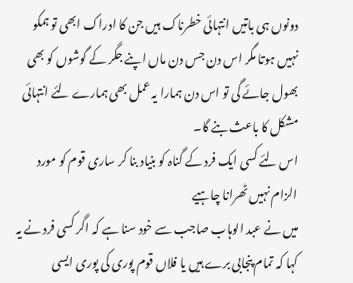دونوں ہی باتیں انتہائی خطرناک ہیں جن کا ادراک ابھی تو ہمکو نہیں ہوتا مگر اس دن جس دن ماں اپنے جگر کے گوشوں کو بھی بھول جائے گی تو اس دن ہمارا یہ عمل بھی ہمارے لئے انتہائی مشکل کا باعث بنے گا۔
اس لئے کسی ایک فرد کے گناہ کو بنیاد بنا کر ساری قوم کو مورد الزام نہیں ٹھرانا چاہیے
میں نے عبد الوہاب صاجب سے خود سنا ہے کہ اگر کسی فرد نے یہ کہا کہ تمام پنجابی برے ہیں یا فلاں قوم پوری کی پوری ایسی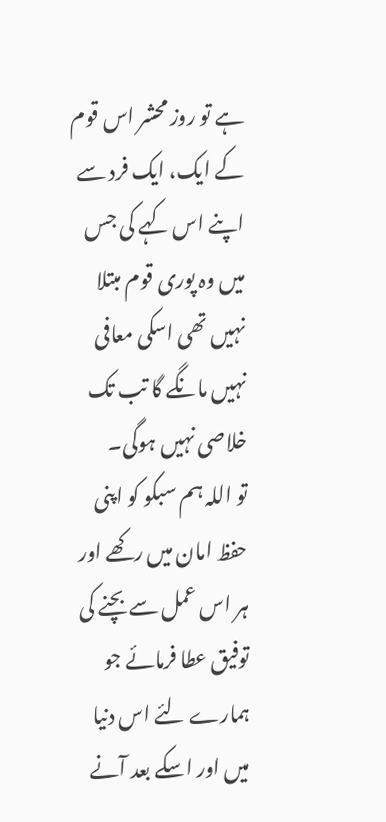ہے تو روز محشر اس قوم کے ایک، ایک فرد سے اپنے اس کہے کی جس میں وہ پوری قوم مبتلا نہیں تھی اسکی معافی نہیں مانگے گا تب تک خلاصی نہیں ہوگی۔
تو اللہ ہم سبکو کو اپنی حفظ امان میں رکھے اور ہر اس عمل سے بچنے کی توفیق عطا فرمائے جو ہمارے لئے اس دنیا میں اور اسکے بعد آنے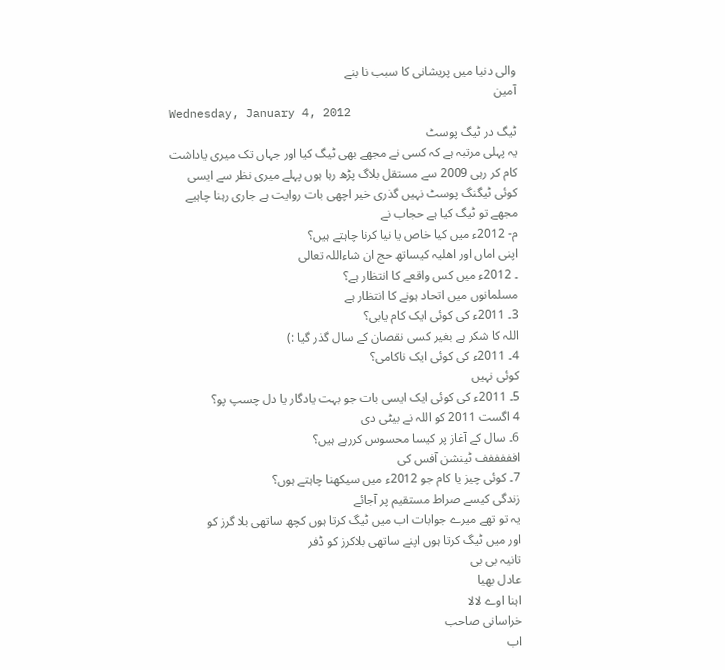والی دنیا میں پریشانی کا سبب نا بنے
آمین
Wednesday, January 4, 2012
ٹیگ در ٹیگ پوسٹ
یہ پہلی مرتبہ ہے کہ کسی نے مجھے بھی ٹیگ کیا اور جہاں تک میری یاداشت کام کر رہی 2009 سے مستقل بلاگ پڑھ رہا ہوں پہلے میری نظر سے ایسی کوئی ٹیگنگ پوسٹ نہیں گذری خیر اچھی بات روایت ہے جاری رہنا چاہیے
مجھے تو ٹیگ کیا ہے حجاب نے
م- 2012ء میں کیا خاص یا نیا کرنا چاہتے ہیں؟
اپنی اماں اور اھلیہ کیساتھ حج ان شاءاللہ تعالی
۔ 2012ء میں کس واقعے کا انتظار ہے؟
مسلمانوں میں اتحاد ہونے کا انتظار ہے
3۔ 2011ء کی کوئی ایک کام یابی؟
اللہ کا شکر ہے بغیر کسی نقصان کے سال گذر گیا :)
4۔ 2011ء کی کوئی ایک ناکامی؟
کوئی نہیں
5۔ 2011ء کی کوئی ایک ایسی بات جو بہت یادگار یا دل چسپ پو؟
4 اگست 2011 کو اللہ نے بیٹی دی
6۔ سال کے آغاز پر کیسا محسوس کررہے ہیں؟
افففففف ٹینشن آفس کی
7۔ کوئی چیز یا کام جو 2012ء میں سیکھنا چاہتے ہوں؟
زندگی کیسے صراط مستقیم پر آجائے
یہ تو تھے میرے جوابات اب میں ٹیگ کرتا ہوں کچھ ساتھی بلا گرز کو
اور میں ٹیگ کرتا ہوں اپنے ساتھی بلاکرز کو ڈفر
تانیہ بی بی
عادل بھیا
اہنا اوے لالا
خراسانی صاحب
اب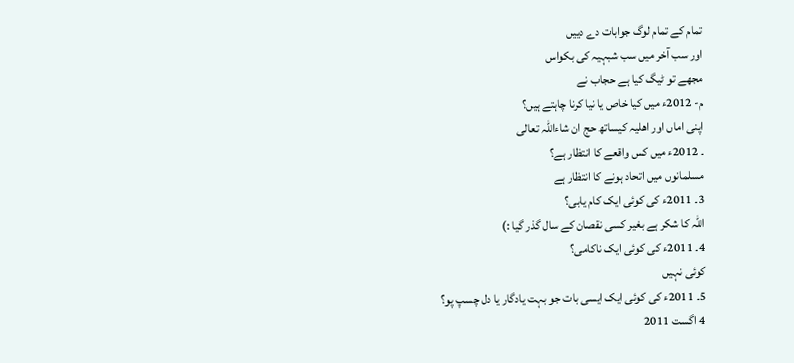تمام کے تمام لوگ جوابات دے دییں
اور سب آخر میں سب شبہیہ کی بکواس
مجھے تو ٹیگ کیا ہے حجاب نے
م- 2012ء میں کیا خاص یا نیا کرنا چاہتے ہیں؟
اپنی اماں اور اھلیہ کیساتھ حج ان شاءاللہ تعالی
۔ 2012ء میں کس واقعے کا انتظار ہے؟
مسلمانوں میں اتحاد ہونے کا انتظار ہے
3۔ 2011ء کی کوئی ایک کام یابی؟
اللہ کا شکر ہے بغیر کسی نقصان کے سال گذر گیا :)
4۔ 2011ء کی کوئی ایک ناکامی؟
کوئی نہیں
5۔ 2011ء کی کوئی ایک ایسی بات جو بہت یادگار یا دل چسپ پو؟
4 اگست 2011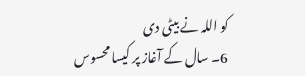کو اللہ نے بیٹی دی
6۔ سال کے آغاز پر کیسا محسوس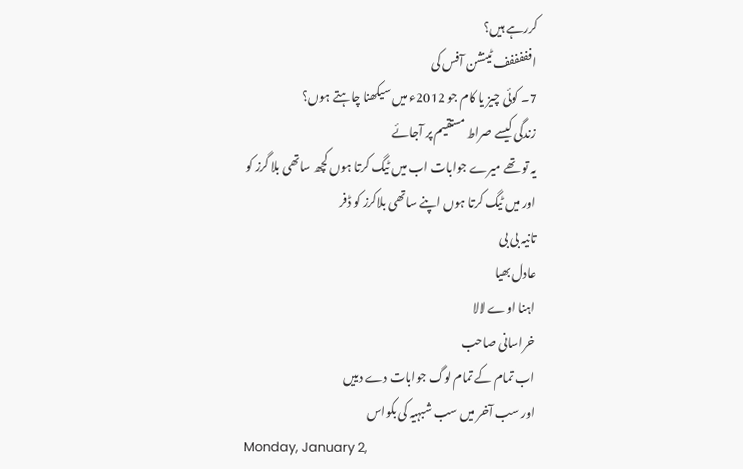کررہے ہیں؟
افففففف ٹینشن آفس کی
7۔ کوئی چیز یا کام جو 2012ء میں سیکھنا چاہتے ہوں؟
زندگی کیسے صراط مستقیم پر آجائے
یہ تو تھے میرے جوابات اب میں ٹیگ کرتا ہوں کچھ ساتھی بلا گرز کو
اور میں ٹیگ کرتا ہوں اپنے ساتھی بلاکرز کو ڈفر
تانیہ بی بی
عادل بھیا
اہنا اوے لالا
خراسانی صاحب
اب تمام کے تمام لوگ جوابات دے دییں
اور سب آخر میں سب شبہیہ کی بکواس
Monday, January 2,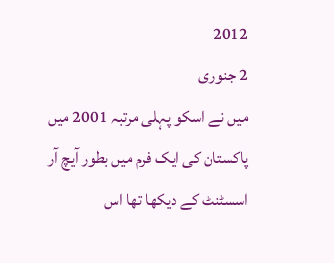2012
2 جنوری
میں نے اسکو پہلی مرتبہ 2001 میں پاکستان کی ایک فرم میں بطور آیچ آر اسسٹنٹ کے دیکھا تھا اس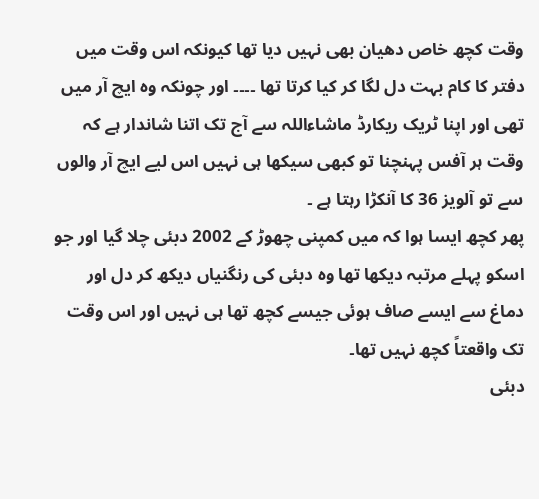وقت کچھ خاص دھیان بھی نہیں دیا تھا کیونکہ اس وقت میں دفتر کا کام بہت دل لگا کر کیا کرتا تھا ۔۔۔۔ اور چونکہ وہ ایچ آر میں تھی اور اپنا ٹریک ریکارڈ ماشاءاللہ سے آج تک اتنا شاندار ہے کہ وقت ہر آفس پہنچنا تو کبھی سیکھا ہی نہیں اس لیے ایچ آر والوں سے تو آلویز 36 کا آنکڑا رہتا ہے ۔
پھر کچھ ایسا ہوا کہ میں کمپنی چھوڑ کے 2002 دبئی چلا گیا اور جو اسکو پہلے مرتبہ دیکھا تھا وہ دبئی کی رنگنیاں دیکھ کر دل اور دماغ سے ایسے صاف ہوئی جیسے کچھ تھا ہی نہیں اور اس وقت تک واقعتاً کچھ نہیں تھا۔
دبئی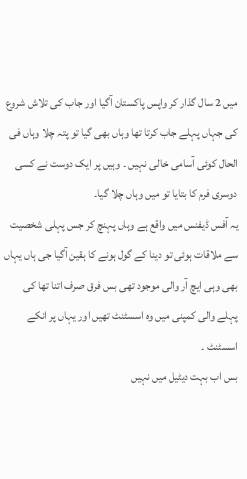میں 2 سال گذار کر واپس پاکستان آگیا اور جاب کی تلاش شروع کی جہاں پہلے جاب کرتا تھا وہاں بھی گیا تو پتہ چلا وہاں فی الحال کوئی آسامی خالی نہیں ۔ وہیں پر ایک دوست نے کسی دوسری فرم کا بتایا تو میں وہاں چلا گیا۔
یہ آفس ڈیفنس میں واقع ہے وہاں پہنچ کر جس پہلی شخصیت سے ملاقات ہوئی تو دینا کے گول ہونے کا ہقین آگیا جی ہاں یہاں بھی وہی ایچ آر والی موجود تھی بس فرق صرف اتنا تھا کی پہلے والی کمپنی میں وہ اسسٹنٹ تھیں اور یہاں پر انکے اسسٹنٹ ۔
بس اب بہت دیٹیل میں نہیں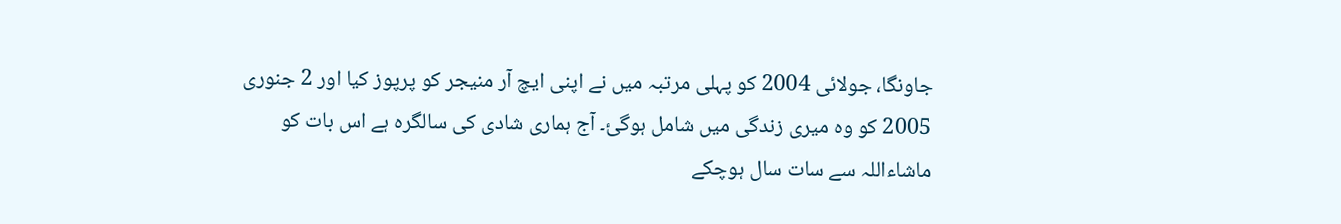جاونگا، جولائی 2004 کو پہلی مرتبہ میں نے اپنی ایچ آر منیجر کو پرپوز کیا اور 2 جنوری 2005 کو وہ میری زندگی میں شامل ہوگئ۔ آج ہماری شادی کی سالگرہ ہے اس بات کو ماشاءاللہ سے سات سال ہوچکے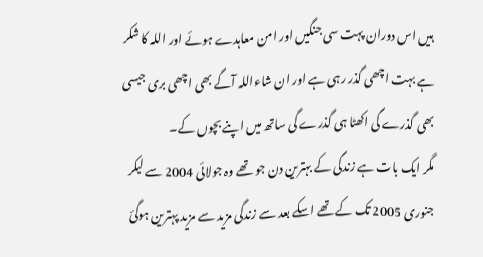ہیں اس دوران پہت سی جنگیں اور امن معاہدے ہوئے اور اللہ کا شکر ہے بہت اچھی گذر رہی ہے اور ان شاءاللہ آگے بھی اچھی بری جیسی بھی گذرے گی اکھٹا ہی گذرے گی ساتھ میں اپنے بچوں کے۔
مگر ایک بات ہے زندگی کے بہترین دن جو تھے وہ جولائی 2004 سے لیکر جنوری 2005 تک کے تھے اسکے بعد سے زندگی مزید سے مزید پہترین ہوگئ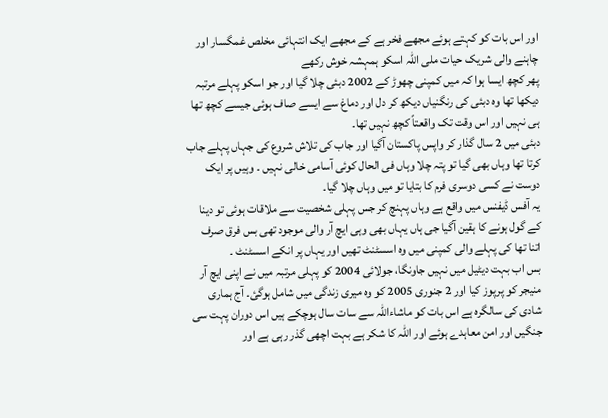اور اس بات کو کہتے ہوئے مجھے فخر ہے کے مجھے ایک انتہائی مخلص غمگسار اور چاہنے والی شریک حیات ملی اللہ اسکو ہمہشہ خوش رکھے
پھر کچھ ایسا ہوا کہ میں کمپنی چھوڑ کے 2002 دبئی چلا گیا اور جو اسکو پہلے مرتبہ دیکھا تھا وہ دبئی کی رنگنیاں دیکھ کر دل اور دماغ سے ایسے صاف ہوئی جیسے کچھ تھا ہی نہیں اور اس وقت تک واقعتاً کچھ نہیں تھا۔
دبئی میں 2 سال گذار کر واپس پاکستان آگیا اور جاب کی تلاش شروع کی جہاں پہلے جاب کرتا تھا وہاں بھی گیا تو پتہ چلا وہاں فی الحال کوئی آسامی خالی نہیں ۔ وہیں پر ایک دوست نے کسی دوسری فرم کا بتایا تو میں وہاں چلا گیا۔
یہ آفس ڈیفنس میں واقع ہے وہاں پہنچ کر جس پہلی شخصیت سے ملاقات ہوئی تو دینا کے گول ہونے کا ہقین آگیا جی ہاں یہاں بھی وہی ایچ آر والی موجود تھی بس فرق صرف اتنا تھا کی پہلے والی کمپنی میں وہ اسسٹنٹ تھیں اور یہاں پر انکے اسسٹنٹ ۔
بس اب بہت دیٹیل میں نہیں جاونگا، جولائی 2004 کو پہلی مرتبہ میں نے اپنی ایچ آر منیجر کو پرپوز کیا اور 2 جنوری 2005 کو وہ میری زندگی میں شامل ہوگئ۔ آج ہماری شادی کی سالگرہ ہے اس بات کو ماشاءاللہ سے سات سال ہوچکے ہیں اس دوران پہت سی جنگیں اور امن معاہدے ہوئے اور اللہ کا شکر ہے بہت اچھی گذر رہی ہے اور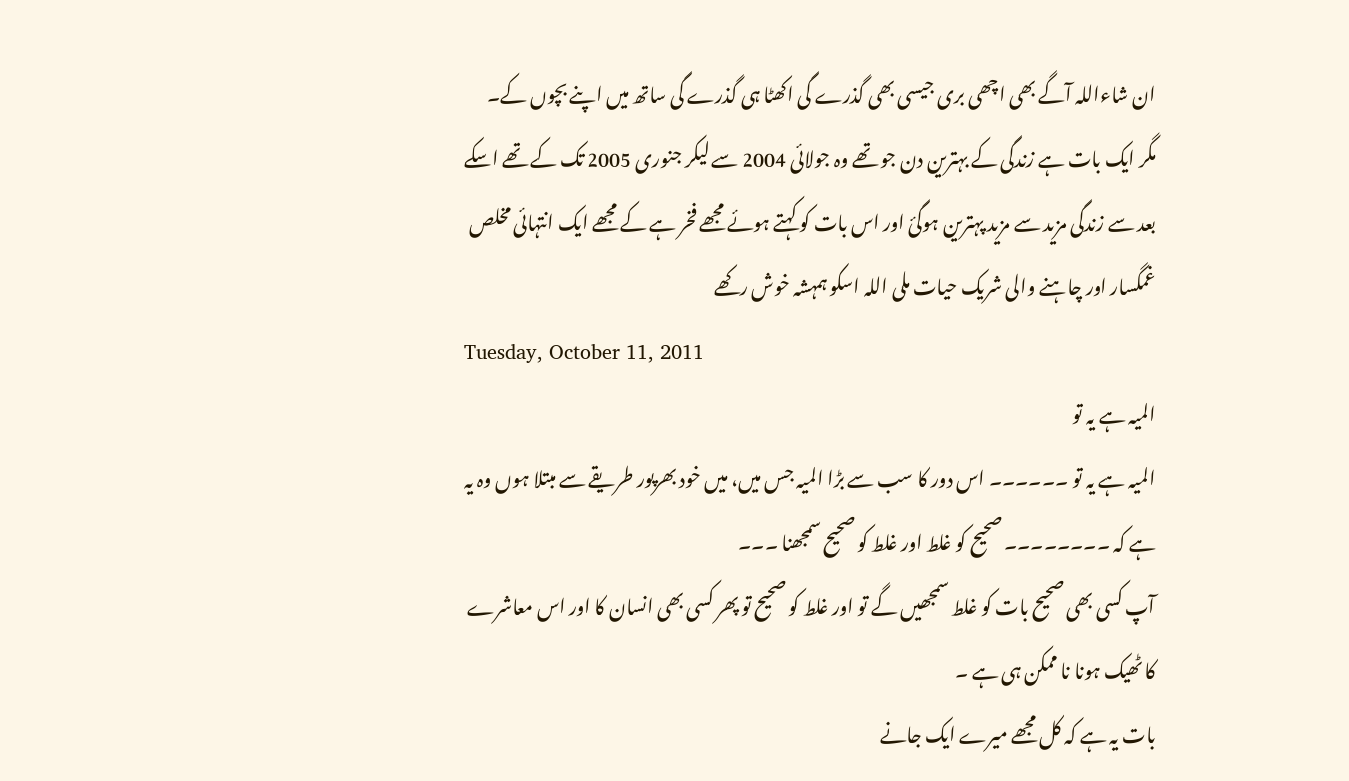ان شاءاللہ آگے بھی اچھی بری جیسی بھی گذرے گی اکھٹا ہی گذرے گی ساتھ میں اپنے بچوں کے۔
مگر ایک بات ہے زندگی کے بہترین دن جو تھے وہ جولائی 2004 سے لیکر جنوری 2005 تک کے تھے اسکے بعد سے زندگی مزید سے مزید پہترین ہوگئ اور اس بات کو کہتے ہوئے مجھے فخر ہے کے مجھے ایک انتہائی مخلص غمگسار اور چاہنے والی شریک حیات ملی اللہ اسکو ہمہشہ خوش رکھے
Tuesday, October 11, 2011
المیہ ہے یہ تو
المیہ ہے یہ تو ۔۔۔۔۔۔ اس دور کا سب سے بڑا المیہ جس میں، میں خود بھرپور طریقے سے مبتلا ہوں وہ یہ ہے کہ ۔۔۔۔۔۔۔۔ صحیح کو غلط اور غلط کو صحیح سمجھنا ۔۔۔
آپ کسی بھی صحیح بات کو غلط سمجھیں گے تو اور غلط کو صحیح تو پھر کسی بھی انسان کا اور اس معاشرے کا ٹھیک ہونا نا ممکن ہی ہے ۔
بات یہ ہے کہ کل مجھے میرے ایک جانے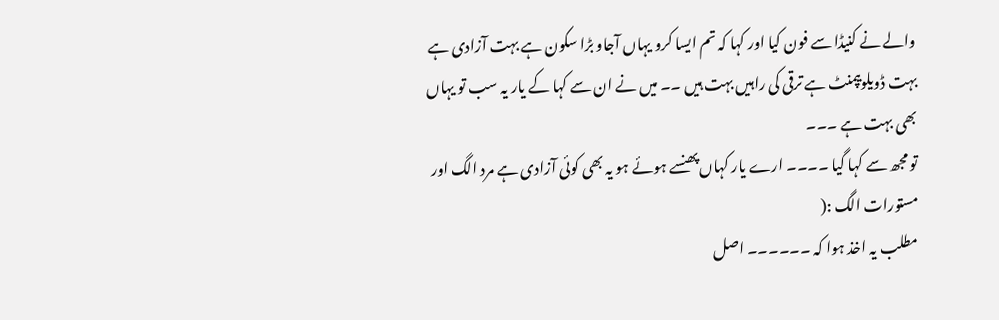والے نے کنیڈا سے فون کیا اور کہا کہ تم ایسا کرو یہاں آجاو بڑا سکون ہے بہت آزادی ہے بہت ڈویلویپمنٹ ہے ترقی کی راہیں بہت ہیں ۔۔ میں نے ان سے کہا کے یار یہ سب تو یہاں بھی بہت ہے ۔۔۔
تو مجھ سے کہا گیا ۔۔۔۔ ارے یار کہاں پھنسے ہوئے ہو یہ بھی کوئی آزادی ہے مرد الگ اور مستورات الگ :(
مطلب یہ اخذ ہوا کہ ۔۔۔۔۔۔ اصل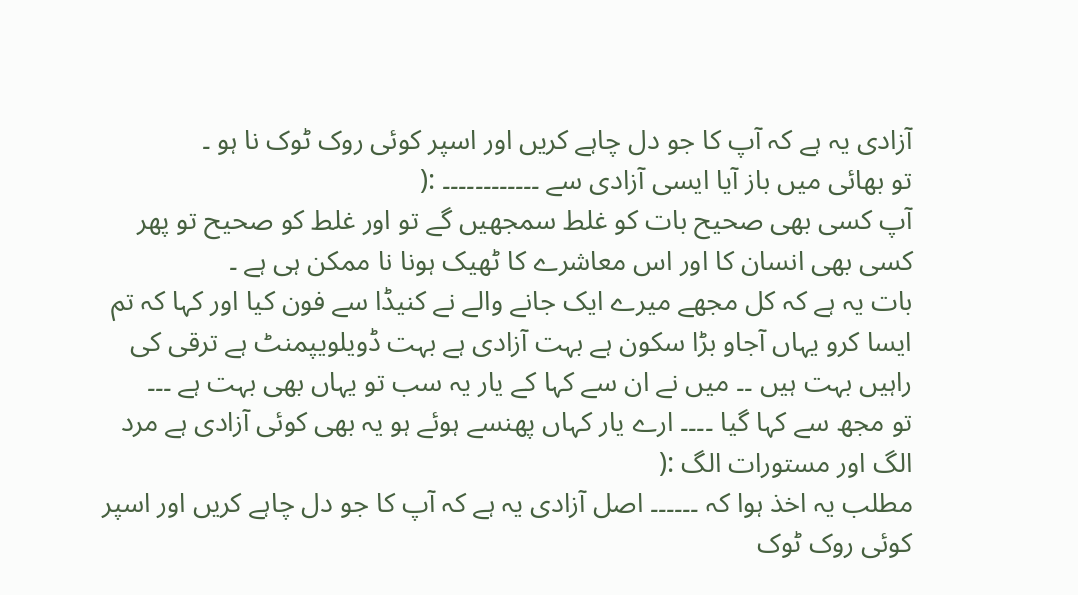آزادی یہ ہے کہ آپ کا جو دل چاہے کریں اور اسپر کوئی روک ٹوک نا ہو ۔
تو بھائی میں باز آیا ایسی آزادی سے ۔۔۔۔۔۔۔۔۔۔۔۔ :(
آپ کسی بھی صحیح بات کو غلط سمجھیں گے تو اور غلط کو صحیح تو پھر کسی بھی انسان کا اور اس معاشرے کا ٹھیک ہونا نا ممکن ہی ہے ۔
بات یہ ہے کہ کل مجھے میرے ایک جانے والے نے کنیڈا سے فون کیا اور کہا کہ تم ایسا کرو یہاں آجاو بڑا سکون ہے بہت آزادی ہے بہت ڈویلویپمنٹ ہے ترقی کی راہیں بہت ہیں ۔۔ میں نے ان سے کہا کے یار یہ سب تو یہاں بھی بہت ہے ۔۔۔
تو مجھ سے کہا گیا ۔۔۔۔ ارے یار کہاں پھنسے ہوئے ہو یہ بھی کوئی آزادی ہے مرد الگ اور مستورات الگ :(
مطلب یہ اخذ ہوا کہ ۔۔۔۔۔۔ اصل آزادی یہ ہے کہ آپ کا جو دل چاہے کریں اور اسپر کوئی روک ٹوک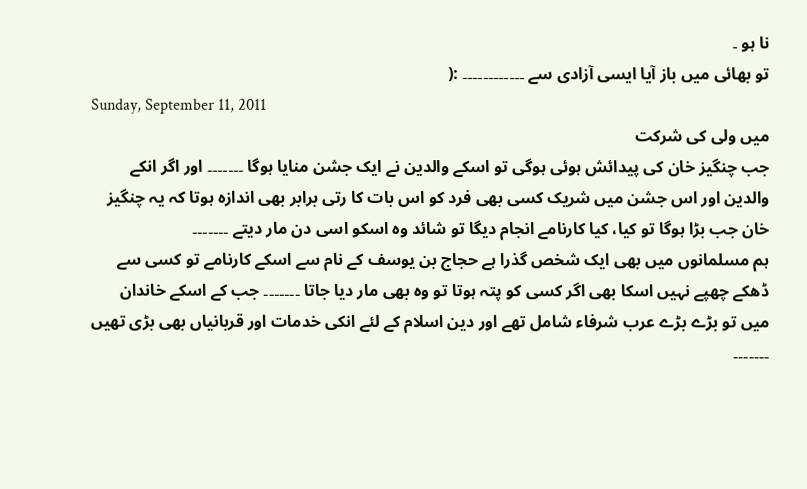نا ہو ۔
تو بھائی میں باز آیا ایسی آزادی سے ۔۔۔۔۔۔۔۔۔۔۔۔ :(
Sunday, September 11, 2011
میں ولی کی شرکت
جب چنگیز خان کی پیدائش ہوئی ہوگی تو اسکے والدین نے ایک جشن منایا ہوگا ۔۔۔۔۔۔۔ اور اگر انکے والدین اور اس جشن میں شریک کسی بھی فرد کو اس بات کا رتی برابر بھی اندازہ ہوتا کہ یہ چنگیز خان جب بڑا ہوگا تو کیا، کیا کارنامے انجام دیگا تو شائد وہ اسکو اسی دن مار دیتے ۔۔۔۔۔۔۔
ہم مسلمانوں میں بھی ایک شخص گذرا ہے حجاج بن یوسف کے نام سے اسکے کارنامے تو کسی سے ڈھکے چھپے نہیں اسکا بھی اگر کسی کو پتہ ہوتا تو وہ بھی مار دیا جاتا ۔۔۔۔۔۔۔ جب کے اسکے خاندان میں تو بڑے بڑے عرب شرفاء شامل تھے اور دین اسلام کے لئے انکی خدمات اور قربانیاں بھی بڑی تھیں ۔۔۔۔۔۔۔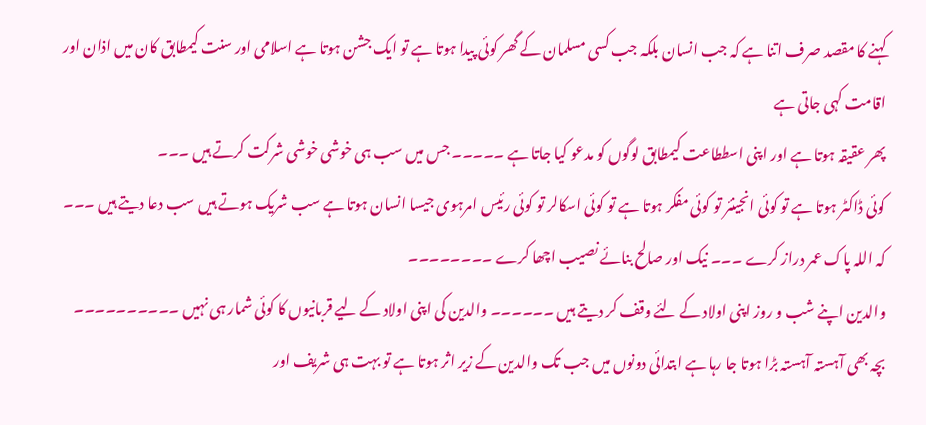کہنے کا مقصد صرف اتنا ہے کہ جب انسان بلکہ جب کسی مسلمان کے گھر کوئی پیدا ہوتا ہے تو ایک جشن ہوتا ہے اسلامی اور سنت کیمطابق کان میں اذان اور اقامت کہی جاتی ہے
پھر عقیقہ ہوتا ہے اور اپنی اسططاعت کیمطابق لوگوں کو مدعو کیا جاتا ہے ۔۔۔۔۔ جس میں سب ہی خوشی خوشی شرکت کرتے ہیں ۔۔۔
کوئی ڈاکٹر ہوتا ہے تو کوئی انجینئر تو کوئی مفکر ہوتا ہے تو کوئی اسکالر تو کوئی رئیس امرہوی جیسا انسان ہوتا ہے سب شریک ہوتے ہیں سب دعا دیتے ہیں ۔۔۔ کہ اللہ پاک عمر دراز کرے ۔۔۔ نیک اور صالح بنائے نصیب اچھا کرے ۔۔۔۔۔۔۔۔
والدین اپنے شب و روز اپنی اولاد کے لئے وقف کر دیتے ہیں ۔۔۔۔۔۔ والدین کی اپنی اولاد کے لیے قربانیوں کا کوئی شمار ہی نہیں ۔۔۔۔۔۔۔۔۔۔
بچہ بھی آہستہ آہستہ بڑا ہوتا جا رہا ہے ابتدائی دونوں میں جب تک والدین کے زیر اثر ہوتا ہے تو بہت ہی شریف اور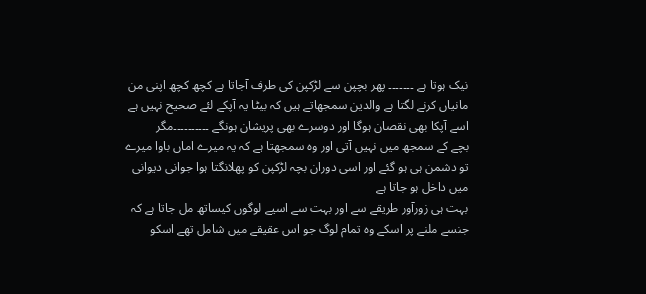نیک ہوتا ہے ۔۔۔۔۔۔۔ پھر بچپن سے لڑکپن کی طرف آجاتا ہے کچھ کچھ اپنی من مانیاں کرنے لگتا ہے والدین سمجھاتے ہیں کہ بیٹا یہ آپکے لئے صحیح نہیں ہے اسے آپکا بھی نقصان ہوگا اور دوسرے بھی پریشان ہونگے ۔۔۔۔۔۔۔۔۔۔مگر
بچے کے سمجھ میں نہیں آتی اور وہ سمجھتا ہے کہ یہ میرے اماں باوا میرے تو دشمن ہی ہو گئے اور اسی دوران بچہ لڑکپن کو پھلانگتا ہوا جوانی دیوانی میں داخل ہو جاتا ہے
بہت ہی زورآور طریقے سے اور بہت سے اسیے لوگوں کیساتھ مل جاتا ہے کہ جنسے ملنے پر اسکے وہ تمام لوگ جو اس عقیقے میں شامل تھے اسکو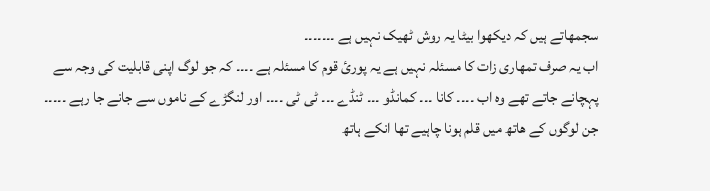سجمھاتے ہیں کہ دیکھوا بیٹا یہ روش ٹھیک نہیں ہے ۔۔۔۔۔۔۔
اب یہ صرف تمھاری زات کا مسئلہ نہیں ہے یہ پورئ قوم کا مسئلہ ہے ۔۔۔۔ کہ جو لوگ اپنی قابلیت کی وجہ سے پہچانے جاتے تھے وہ اب ۔۔۔۔ کانا ۔۔۔ کمانڈو ۔۔۔ ٹنڈے ۔۔۔ ٹی ٹی ۔۔۔۔ اور لنگڑے کے ناموں سے جانے جا رہے ۔۔۔۔۔
جن لوگوں کے ھاتھ میں قلم ہونا چاہیے تھا انکے ہاتھ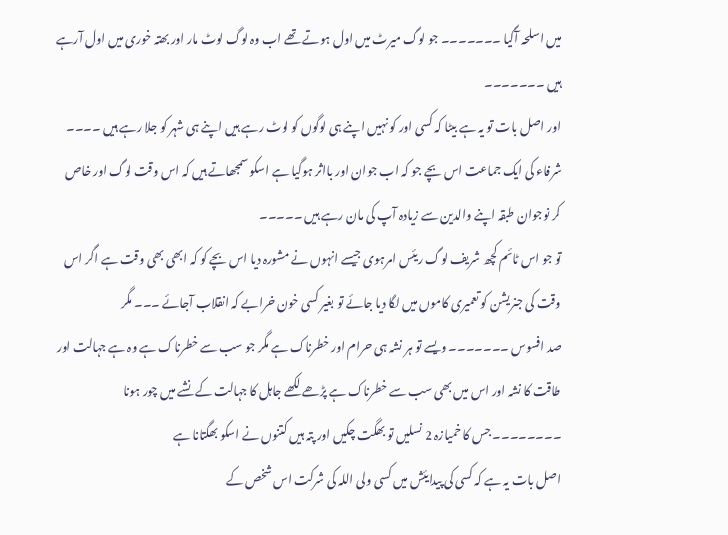میں اسلحہ آگیا ۔۔۔۔۔۔۔ جو لوگ میرٹ میں اول ہوتے تھے اب وہ لوگ لوٹ مار اور بھتہ خوری میں اول آرہے ہیں ۔۔۔۔۔۔۔
اور اصل بات تو یہ ہے بیٹا کہ کسی اور کو نہیں اپنے ہی لوگوں کو لوٹ رہے ہیں اپنے ہی شہر کو جلا رہے ہیں ۔۔۔۔
شرفاء کی ایک جماعت اس بچے جو کہ اب جوان اور بااثر ہوگیا ہے اسکو سمجھاتے ہیں کہ اس وقت لوگ اور خاص کر نوجوان طبقہ اپنے والدین سے زیادہ آپ کی مان رہے ہیں ۔۔۔۔۔
تو جو اس ٹائم کچھ شریف لوگ ریئس امرہوی جیسے انہوں نے مشورہ دیا اس بچے کو کہ ابھی بھی وقت ہے اگر اس وقت کی جنریشن کو تعمیری کاموں میں لگا دیا جائے تو بغیر کسی خون خرابے کہ انقلاب آجائے ۔۔۔ مگر
صد افسوس ۔۔۔۔۔۔۔ ویسے تو ہر نشہ ہی حرام اور خطرناک ہے مگر جو سب سے خطرناک ہے وہ ہے جہالت اور طاقت کا نشہ اور اس میں بھی سب سے خطرناک ہے پڑھے لکھے جاہل کا جہالت کے نشے میں چور ہونا ۔۔۔۔۔۔۔۔ جس کا خمیازہ 2 نسلیں تو بھگت چکیں اور پتہ ہیں کتنوں نے اسکو بھگتانا ہے
اصل بات یہ ہے کہ کسی کی پیدایئش میں کسی ولی اللہ کی شرکت اس شخص کے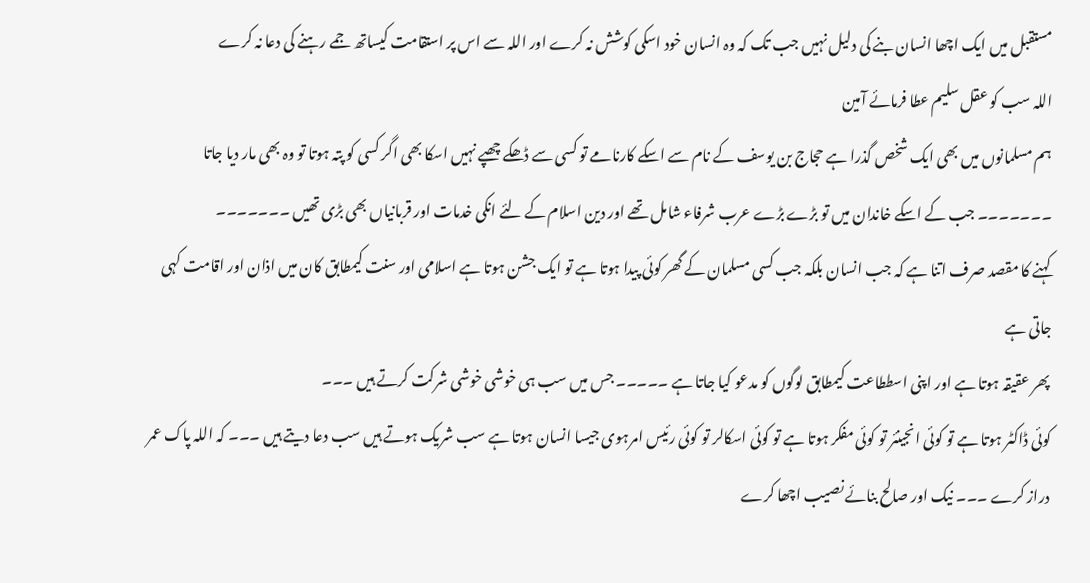مستقبل میں ایک اچھا انسان بنے کی دلیل نہیں جب تک کہ وہ انسان خود اسکی کوشش نہ کرے اور اللہ سے اس پر استقامت کیساتھ جمے رہنے کی دعا نہ کرے
اللہ سب کو عقل سلیم عطا فرمائے آمین
ہم مسلمانوں میں بھی ایک شخص گذرا ہے حجاج بن یوسف کے نام سے اسکے کارنامے تو کسی سے ڈھکے چھپے نہیں اسکا بھی اگر کسی کو پتہ ہوتا تو وہ بھی مار دیا جاتا ۔۔۔۔۔۔۔ جب کے اسکے خاندان میں تو بڑے بڑے عرب شرفاء شامل تھے اور دین اسلام کے لئے انکی خدمات اور قربانیاں بھی بڑی تھیں ۔۔۔۔۔۔۔
کہنے کا مقصد صرف اتنا ہے کہ جب انسان بلکہ جب کسی مسلمان کے گھر کوئی پیدا ہوتا ہے تو ایک جشن ہوتا ہے اسلامی اور سنت کیمطابق کان میں اذان اور اقامت کہی جاتی ہے
پھر عقیقہ ہوتا ہے اور اپنی اسططاعت کیمطابق لوگوں کو مدعو کیا جاتا ہے ۔۔۔۔۔ جس میں سب ہی خوشی خوشی شرکت کرتے ہیں ۔۔۔
کوئی ڈاکٹر ہوتا ہے تو کوئی انجینئر تو کوئی مفکر ہوتا ہے تو کوئی اسکالر تو کوئی رئیس امرہوی جیسا انسان ہوتا ہے سب شریک ہوتے ہیں سب دعا دیتے ہیں ۔۔۔ کہ اللہ پاک عمر دراز کرے ۔۔۔ نیک اور صالح بنائے نصیب اچھا کرے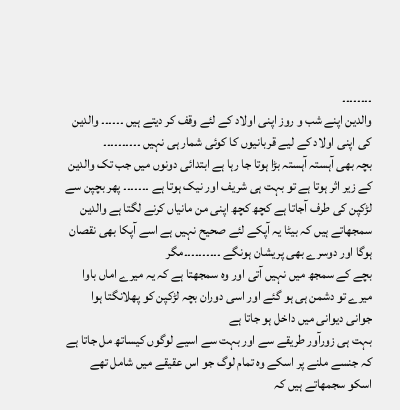۔۔۔۔۔۔۔۔
والدین اپنے شب و روز اپنی اولاد کے لئے وقف کر دیتے ہیں ۔۔۔۔۔۔ والدین کی اپنی اولاد کے لیے قربانیوں کا کوئی شمار ہی نہیں ۔۔۔۔۔۔۔۔۔۔
بچہ بھی آہستہ آہستہ بڑا ہوتا جا رہا ہے ابتدائی دونوں میں جب تک والدین کے زیر اثر ہوتا ہے تو بہت ہی شریف اور نیک ہوتا ہے ۔۔۔۔۔۔۔ پھر بچپن سے لڑکپن کی طرف آجاتا ہے کچھ کچھ اپنی من مانیاں کرنے لگتا ہے والدین سمجھاتے ہیں کہ بیٹا یہ آپکے لئے صحیح نہیں ہے اسے آپکا بھی نقصان ہوگا اور دوسرے بھی پریشان ہونگے ۔۔۔۔۔۔۔۔۔۔مگر
بچے کے سمجھ میں نہیں آتی اور وہ سمجھتا ہے کہ یہ میرے اماں باوا میرے تو دشمن ہی ہو گئے اور اسی دوران بچہ لڑکپن کو پھلانگتا ہوا جوانی دیوانی میں داخل ہو جاتا ہے
بہت ہی زورآور طریقے سے اور بہت سے اسیے لوگوں کیساتھ مل جاتا ہے کہ جنسے ملنے پر اسکے وہ تمام لوگ جو اس عقیقے میں شامل تھے اسکو سجمھاتے ہیں کہ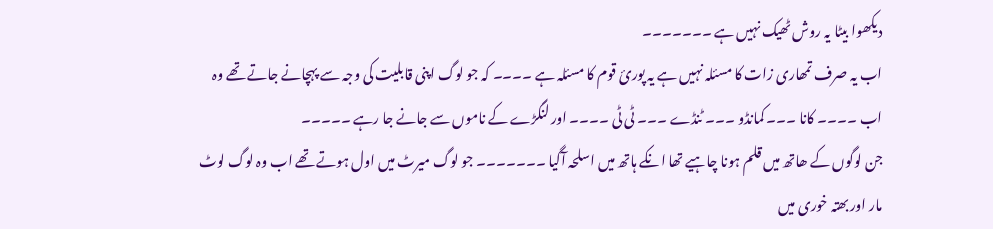دیکھوا بیٹا یہ روش ٹھیک نہیں ہے ۔۔۔۔۔۔۔
اب یہ صرف تمھاری زات کا مسئلہ نہیں ہے یہ پورئ قوم کا مسئلہ ہے ۔۔۔۔ کہ جو لوگ اپنی قابلیت کی وجہ سے پہچانے جاتے تھے وہ اب ۔۔۔۔ کانا ۔۔۔ کمانڈو ۔۔۔ ٹنڈے ۔۔۔ ٹی ٹی ۔۔۔۔ اور لنگڑے کے ناموں سے جانے جا رہے ۔۔۔۔۔
جن لوگوں کے ھاتھ میں قلم ہونا چاہیے تھا انکے ہاتھ میں اسلحہ آگیا ۔۔۔۔۔۔۔ جو لوگ میرٹ میں اول ہوتے تھے اب وہ لوگ لوٹ مار اور بھتہ خوری میں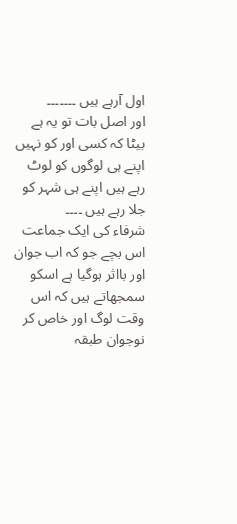اول آرہے ہیں ۔۔۔۔۔۔۔
اور اصل بات تو یہ ہے بیٹا کہ کسی اور کو نہیں اپنے ہی لوگوں کو لوٹ رہے ہیں اپنے ہی شہر کو جلا رہے ہیں ۔۔۔۔
شرفاء کی ایک جماعت اس بچے جو کہ اب جوان اور بااثر ہوگیا ہے اسکو سمجھاتے ہیں کہ اس وقت لوگ اور خاص کر نوجوان طبقہ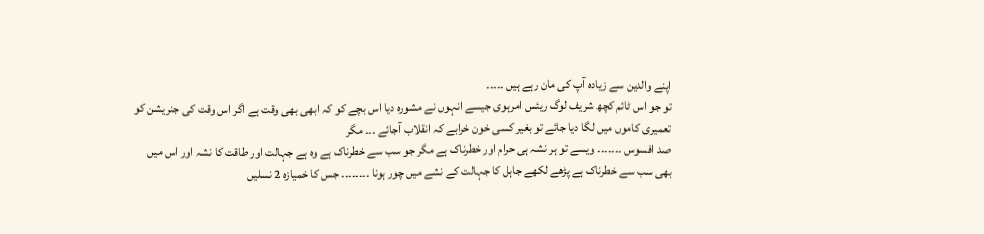اپنے والدین سے زیادہ آپ کی مان رہے ہیں ۔۔۔۔۔
تو جو اس ٹائم کچھ شریف لوگ ریئس امرہوی جیسے انہوں نے مشورہ دیا اس بچے کو کہ ابھی بھی وقت ہے اگر اس وقت کی جنریشن کو تعمیری کاموں میں لگا دیا جائے تو بغیر کسی خون خرابے کہ انقلاب آجائے ۔۔۔ مگر
صد افسوس ۔۔۔۔۔۔۔ ویسے تو ہر نشہ ہی حرام اور خطرناک ہے مگر جو سب سے خطرناک ہے وہ ہے جہالت اور طاقت کا نشہ اور اس میں بھی سب سے خطرناک ہے پڑھے لکھے جاہل کا جہالت کے نشے میں چور ہونا ۔۔۔۔۔۔۔۔ جس کا خمیازہ 2 نسلیں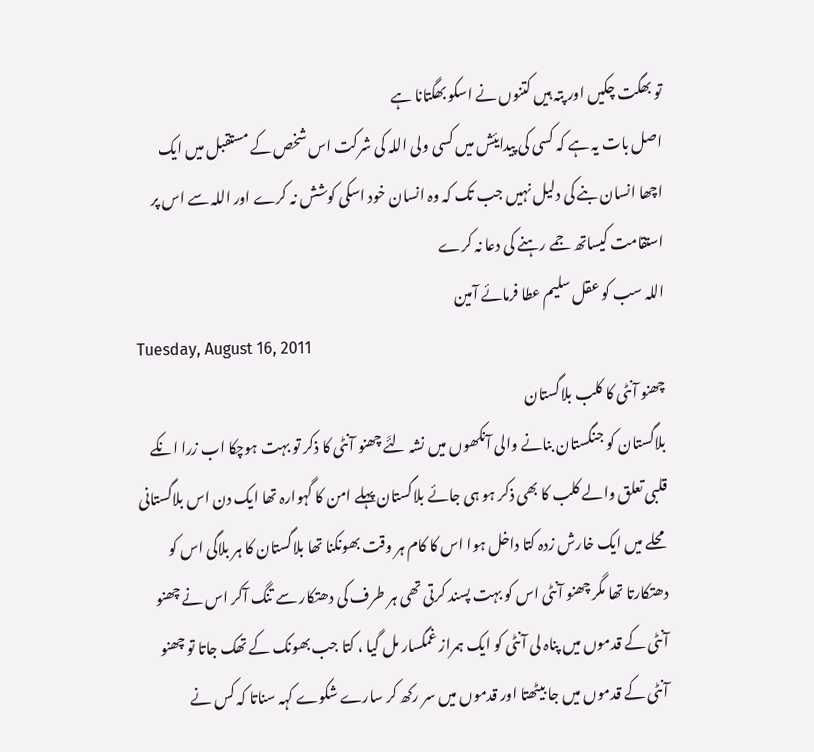تو بھگت چکیں اور پتہ ہیں کتنوں نے اسکو بھگتانا ہے
اصل بات یہ ہے کہ کسی کی پیدایئش میں کسی ولی اللہ کی شرکت اس شخص کے مستقبل میں ایک اچھا انسان بنے کی دلیل نہیں جب تک کہ وہ انسان خود اسکی کوشش نہ کرے اور اللہ سے اس پر استقامت کیساتھ جمے رہنے کی دعا نہ کرے
اللہ سب کو عقل سلیم عطا فرمائے آمین
Tuesday, August 16, 2011
چھنو آنٹی کا کلب بلاگستان
بلاگستان کو جنگستان بنانے والی آنکھوں میں نشہ لئَے چھنو آنٹی کا ذکر تو بہت ہوچکا اب زرا انکے قلبی تعلق والے کلب کا بھی ذکر ہو ہی جائے بلاگستان پہلے امن کا گہوارہ تھا ایک دن اس بلاگستانی محلے میں ایک خارش زدہ کتا داخل ہوا اس کا کام ہر وقت بھونکنا تھا بلاگستان کا ہر بلاگی اس کو دھتکارتا تھا مگر چھنو آنٹی اس کو بہت پسند کرتی تھی ہر طرف کی دھتکار سے تنگ آکر اس نے چھنو آنٹی کے قدموں میں پناہ لی آنٹی کو ایک ہمراز غمگسار مل گیا ، کتا جب بھونک کے تھک جاتا تو چھنو آنٹی کے قدموں میں جا بیٹھتا اور قدموں میں سر رکھ کر سارے شکوے کہہ سناتا کہ کس نے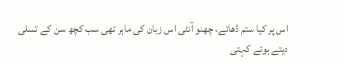اس پر کیا ستم ڈھائے، چھنو آنٹی اس زبان کی ماہر تھی سب کچھ سن کے تسلی دیتے ہوئے کہتی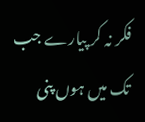فکر نہ کر پیارے جب تک میں ہوں پنی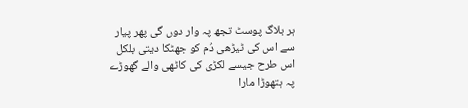ہر بلاگ پوسٹ تجھ پہ وار دوں گی پھر پیار سے اس کی ٹیڑھی دُم کو جھٹکا دیتی بلکل اس طرح جیسے لکڑی کی کاٹھی والے گھوڑے پہ ہتھوڑا مارا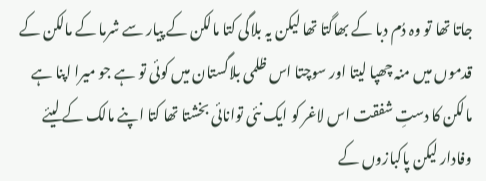جاتا تھا تو وہ دُم دبا کے بھاگتا تھا لیکن یہ بلاگی کتا مالکن کے پیار سے شرما کے مالکن کے قدموں میں منہ چھپا لیتا اور سوچتا اس ظلمی بلاگستان میں کوئی تو ہے جو میرا اپنا ہے مالکن کا دستِ شفقت اس لاغر کو ایک نئی توانائی بخشتا تھا کتا اپنے مالک کے لیئے وفادار لیکن پاکبازوں کے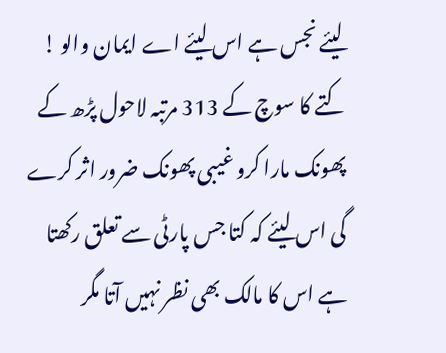لیئے نجس ہے اس لیئے اے ایمان والو ! کتے کا سوچ کے 313 مرتبہ لاحول پڑھ کے پھونک مارا کرو غیبی پھونک ضرور اثر کرے گی اس لیئے کہ کتا جس پارٹی سے تعلق رکھتا ہے اس کا مالک بھی نظر نہیں آتا مگر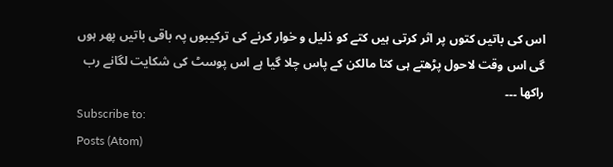اس کی باتیں کتوں پر اثر کرتی ہیں کتے کو ذلیل و خوار کرنے کی ترکیبوں پہ باقی باتیں پھر ہوں گی اس وقت لاحول پڑھتے ہی کتا مالکن کے پاس چلا گیا ہے اس پوسٹ کی شکایت لگانے رب راکھا ۔۔۔
Subscribe to:
Posts (Atom)